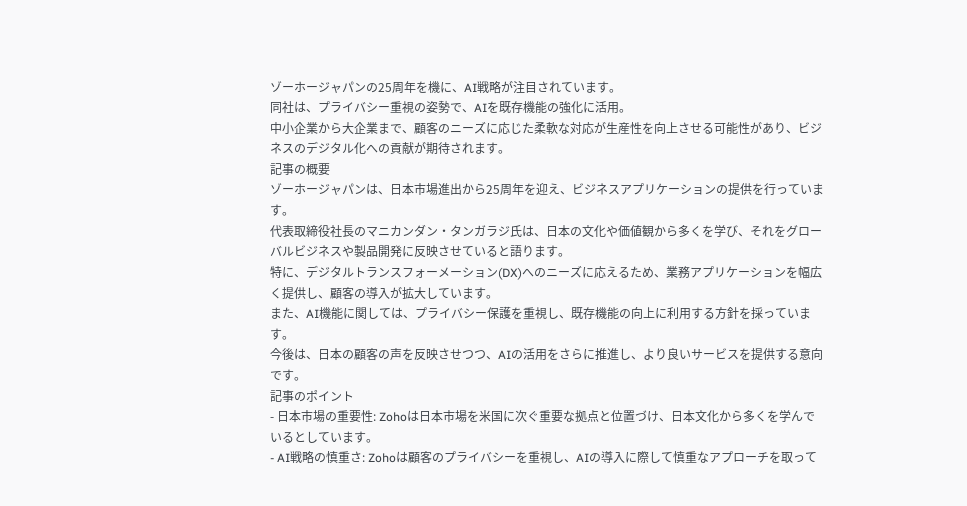ゾーホージャパンの25周年を機に、AI戦略が注目されています。
同社は、プライバシー重視の姿勢で、AIを既存機能の強化に活用。
中小企業から大企業まで、顧客のニーズに応じた柔軟な対応が生産性を向上させる可能性があり、ビジネスのデジタル化への貢献が期待されます。
記事の概要
ゾーホージャパンは、日本市場進出から25周年を迎え、ビジネスアプリケーションの提供を行っています。
代表取締役社長のマニカンダン・タンガラジ氏は、日本の文化や価値観から多くを学び、それをグローバルビジネスや製品開発に反映させていると語ります。
特に、デジタルトランスフォーメーション(DX)へのニーズに応えるため、業務アプリケーションを幅広く提供し、顧客の導入が拡大しています。
また、AI機能に関しては、プライバシー保護を重視し、既存機能の向上に利用する方針を採っています。
今後は、日本の顧客の声を反映させつつ、AIの活用をさらに推進し、より良いサービスを提供する意向です。
記事のポイント
- 日本市場の重要性: Zohoは日本市場を米国に次ぐ重要な拠点と位置づけ、日本文化から多くを学んでいるとしています。
- AI戦略の慎重さ: Zohoは顧客のプライバシーを重視し、AIの導入に際して慎重なアプローチを取って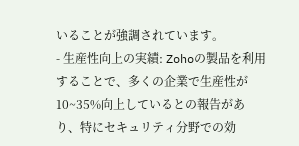いることが強調されています。
- 生産性向上の実績: Zohoの製品を利用することで、多くの企業で生産性が10~35%向上しているとの報告があり、特にセキュリティ分野での効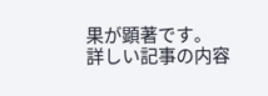果が顕著です。
詳しい記事の内容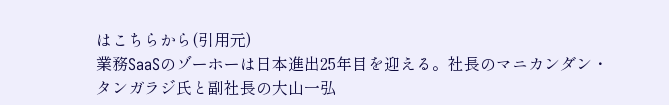はこちらから(引用元)
業務SaaSのゾーホーは日本進出25年目を迎える。社長のマニカンダン・タンガラジ氏と副社長の大山一弘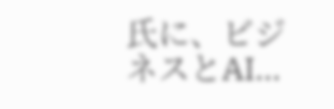氏に、ビジネスとAI…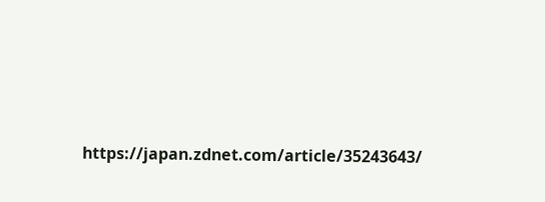https://japan.zdnet.com/article/35243643/